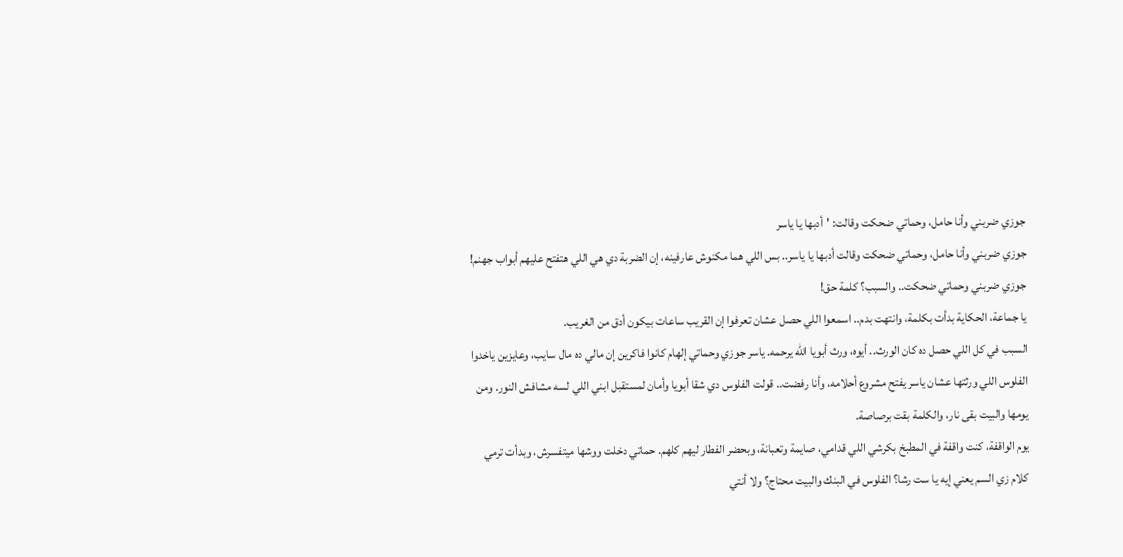جوزي ضربني وأنا حامل، وحماتي ضحكت وقالت: 'أدبها يا ياسر
جوزي ضربني وأنا حامل، وحماتي ضحكت وقالت أدبها يا ياسر.. بس اللي هما مكنوش عارفينه، إن الضربة دي هي اللي هتفتح عليهم أبواب جهنم!
جوزي ضربني وحماتي ضحكت.. والسبب؟ كلمة حق!
يا جماعة، الحكاية بدأت بكلمة، وانتهت بدم.. اسمعوا اللي حصل عشان تعرفوا إن القريب ساعات بيكون أدق من الغريب.
السبب في كل اللي حصل ده كان الورث.. أيوه، ورث أبويا الله يرحمه. ياسر جوزي وحماتي إلهام كانوا فاكرين إن مالي ده مال سايب، وعايزين ياخدوا الفلوس اللي ورثتها عشان ياسر يفتح مشروع أحلامه، وأنا رفضت.. قولت الفلوس دي شقا أبويا وأمان لمستقبل ابني اللي لسه مشافش النور. ومن يومها والبيت بقى نار، والكلمة بقت برصاصة.
يوم الواقفة، كنت واقفة في المطبخ بكرشي اللي قدامي، صايمة وتعبانة، وبحضر الفطار ليهم كلهم. حماتي دخلت ووشها ميتفسرش، وبدأت ترمي كلام زي السم يعني إيه يا ست رشا؟ الفلوس في البنك والبيت محتاج؟ ولا أنتي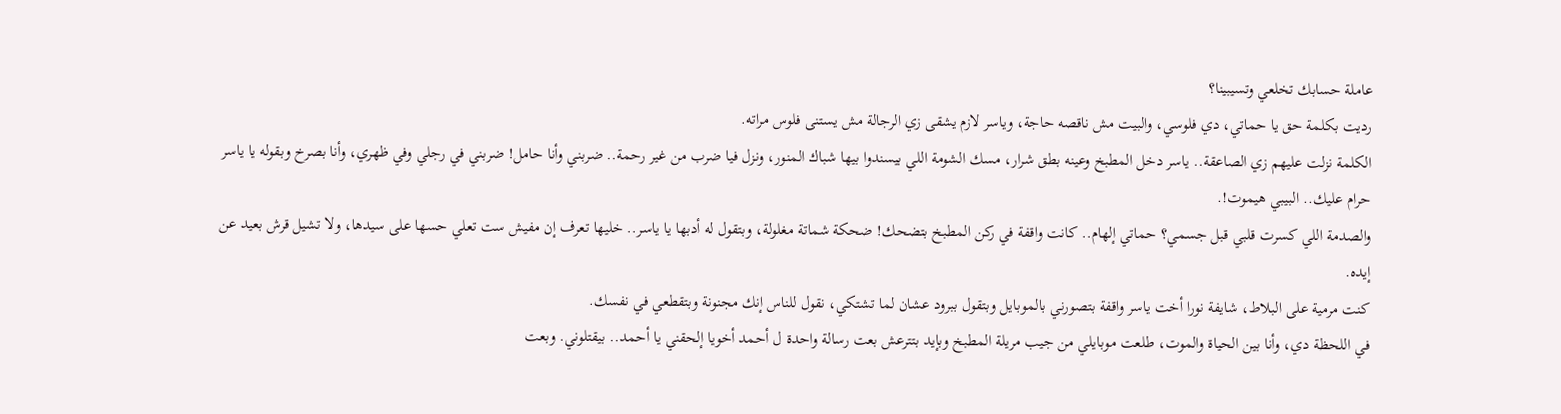عاملة حسابك تخلعي وتسيبينا؟
رديت بكلمة حق يا حماتي، دي فلوسي، والبيت مش ناقصه حاجة، وياسر لازم يشقى زي الرجالة مش يستنى فلوس مراته.
الكلمة نزلت عليهم زي الصاعقة.. ياسر دخل المطبخ وعينه بطق شرار، مسك الشومة اللي بيسندوا بيها شباك المنور، ونزل فيا ضرب من غير رحمة.. ضربني وأنا حامل! ضربني في رجلي وفي ظهري، وأنا بصرخ وبقوله يا ياسر حرام عليك.. البيبي هيموت!.
والصدمة اللي كسرت قلبي قبل جسمي؟ حماتي إلهام.. كانت واقفة في ركن المطبخ بتضحك! ضحكة شماتة مغلولة، وبتقول له أدبها يا ياسر.. خليها تعرف إن مفيش ست تعلي حسها على سيدها، ولا تشيل قرش بعيد عن إيده.
كنت مرمية على البلاط، شايفة نورا أخت ياسر واقفة بتصورني بالموبايل وبتقول ببرود عشان لما تشتكي، نقول للناس إنك مجنونة وبتقطعي في نفسك.
في اللحظة دي، وأنا بين الحياة والموت، طلعت موبايلي من جيب مريلة المطبخ وبإيد بتترعش بعت رسالة واحدة ل أحمد أخويا إلحقني يا أحمد.. بيقتلوني. وبعت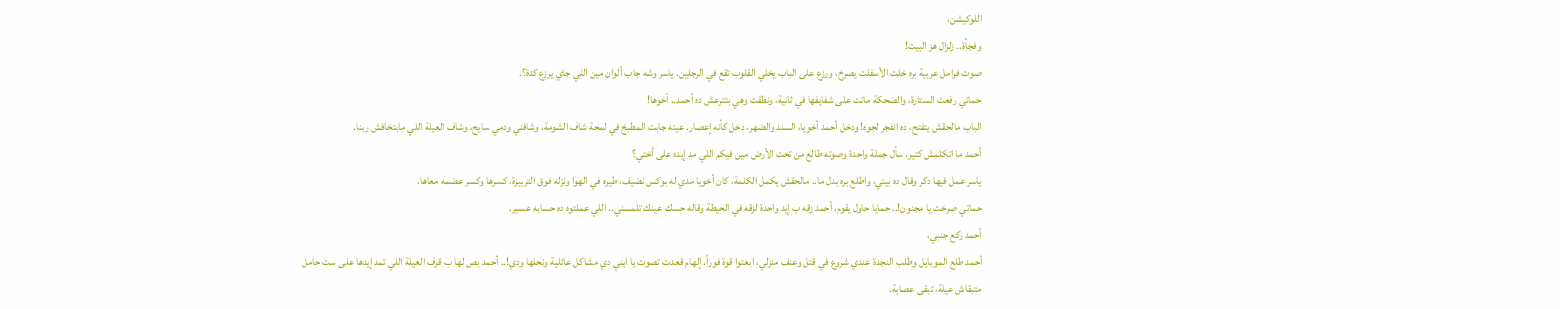اللوكيشن،
وفجأة.. زلزال هز البيت!
صوت فرامل عربية بره خلت الأسفلت يصرخ، ورزع على الباب يخلي القلوب تقع في الرجلين. ياسر وشه جاب ألوان مين اللي جاي يرزع كدة؟.
حماتي رفعت الستارة، والضحكة ماتت على شفايفها في ثانية، ونطقت وهي بتترعش ده أحمد.. أخوها!
الباب مالحقش يتفتح، ده انفجر لجوه! ودخل أحمد أخويا، السند والضهر، دخل كأنه إعصار. عينه جابت المطبخ في لمحة شاف الشومة، وشافني ودمي سايح، وشاف العيلة اللي مابتخافش ربنا.
أحمد ما اتكلمش كتير، سأل جملة واحدة وصوته طالع من تحت الأرض مين فيكم اللي مد إيده على أختي؟
ياسر عمل فيها دكر وقال ده بيتي، واطلع بره بدل ما.. مالحقش يكمل الكلمة، كان أخويا مدي له بوكس نضيف، طيره في الهوا ونزله فوق التربيزة، كسرها وكسر عضمه معاها.
حماتي صرخت يا مجنون!.. حمايا حاول يقوم، أحمد زقه ب إيد واحدة لزقه في الحيطة وقاله حسك عينك تلمسني.. اللي عملتوه ده حسابه عسير.
أحمد ركع جنبي،
أحمد طلع الموبايل وطلب النجدة عندي شروع في قتل وعنف منزلي، ابعتوا قوة فوراً. إلهام قعدت تصوت يا ابني دي مشاكل عائلية ونحلها ودي!.. أحمد بص لها ب قرف العيلة اللي تمد إيدها على ست حامل متبقاش عيلة، تبقى عصابة.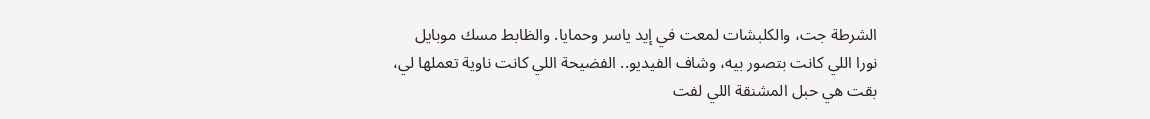الشرطة جت، والكلبشات لمعت في إيد ياسر وحمايا. والظابط مسك موبايل نورا اللي كانت بتصور بيه، وشاف الفيديو.. الفضيحة اللي كانت ناوية تعملها لي، بقت هي حبل المشنقة اللي لفت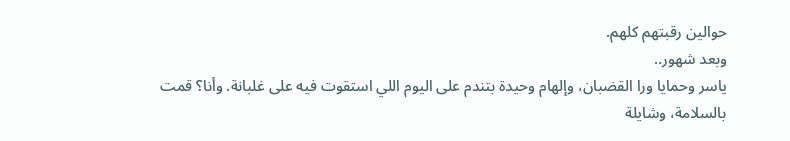حوالين رقبتهم كلهم.
وبعد شهور..
ياسر وحمايا ورا القضبان، وإلهام وحيدة بتندم على اليوم اللي استقوت فيه على غلبانة. وأنا؟ قمت بالسلامة، وشايلة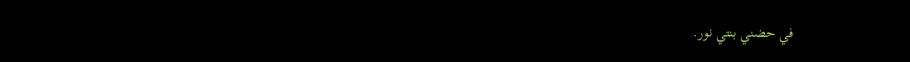في حضني بنتي نور.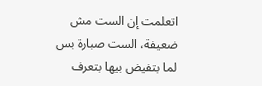اتعلمت إن الست مش ضعيفة، الست صبارة بس لما بتفيض بيها بتعرف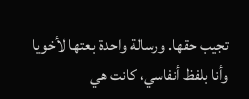تجيب حقها. ورسالة واحدة بعتها لأخويا وأنا بلفظ أنفاسي، كانت هي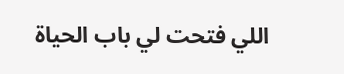اللي فتحت لي باب الحياة